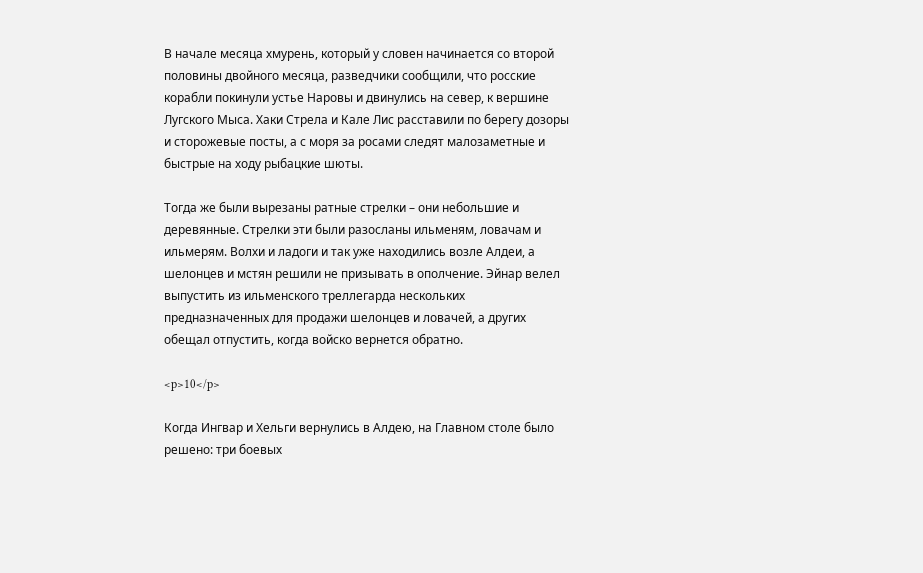В начале месяца хмурень, который у словен начинается со второй половины двойного месяца, разведчики сообщили, что росские корабли покинули устье Наровы и двинулись на север, к вершине Лугского Мыса. Хаки Стрела и Кале Лис расставили по берегу дозоры и сторожевые посты, а с моря за росами следят малозаметные и быстрые на ходу рыбацкие шюты.

Тогда же были вырезаны ратные стрелки – они небольшие и деревянные. Стрелки эти были разосланы ильменям, ловачам и ильмерям. Волхи и ладоги и так уже находились возле Алдеи, а шелонцев и мстян решили не призывать в ополчение. Эйнар велел выпустить из ильменского треллегарда нескольких предназначенных для продажи шелонцев и ловачей, а других обещал отпустить, когда войско вернется обратно.

<p>10</p>

Когда Ингвар и Хельги вернулись в Алдею, на Главном столе было решено: три боевых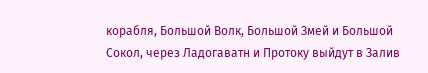корабля, Большой Волк, Большой Змей и Большой Сокол, через Ладогаватн и Протоку выйдут в Залив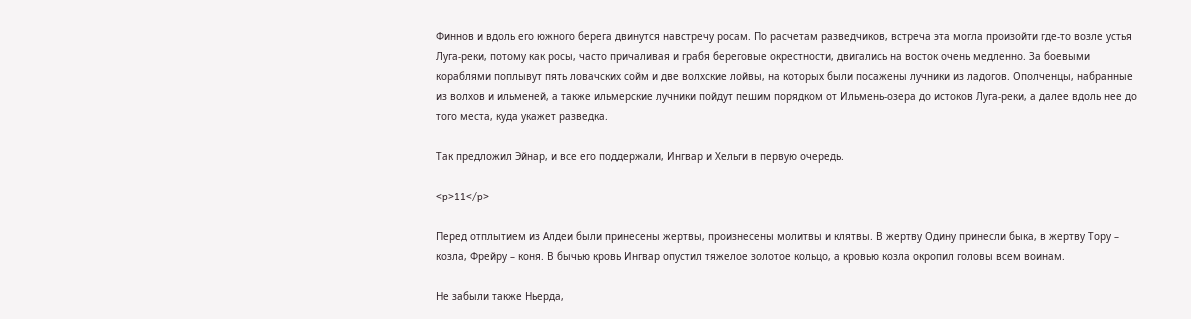Финнов и вдоль его южного берега двинутся навстречу росам. По расчетам разведчиков, встреча эта могла произойти где-то возле устья Луга-реки, потому как росы, часто причаливая и грабя береговые окрестности, двигались на восток очень медленно. За боевыми кораблями поплывут пять ловачских сойм и две волхские лойвы, на которых были посажены лучники из ладогов. Ополченцы, набранные из волхов и ильменей, а также ильмерские лучники пойдут пешим порядком от Ильмень-озера до истоков Луга-реки, а далее вдоль нее до того места, куда укажет разведка.

Так предложил Эйнар, и все его поддержали, Ингвар и Хельги в первую очередь.

<p>11</p>

Перед отплытием из Алдеи были принесены жертвы, произнесены молитвы и клятвы. В жертву Одину принесли быка, в жертву Тору – козла, Фрейру – коня. В бычью кровь Ингвар опустил тяжелое золотое кольцо, а кровью козла окропил головы всем воинам.

Не забыли также Ньерда,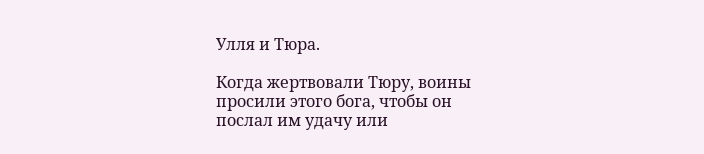Улля и Тюра.

Когда жертвовали Тюру, воины просили этого бога, чтобы он послал им удачу или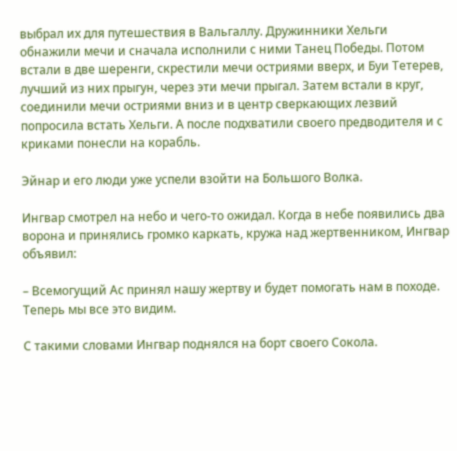выбрал их для путешествия в Вальгаллу. Дружинники Хельги обнажили мечи и сначала исполнили с ними Танец Победы. Потом встали в две шеренги, скрестили мечи остриями вверх, и Буи Тетерев, лучший из них прыгун, через эти мечи прыгал. Затем встали в круг, соединили мечи остриями вниз и в центр сверкающих лезвий попросила встать Хельги. А после подхватили своего предводителя и с криками понесли на корабль.

Эйнар и его люди уже успели взойти на Большого Волка.

Ингвар смотрел на небо и чего-то ожидал. Когда в небе появились два ворона и принялись громко каркать, кружа над жертвенником, Ингвар объявил:

– Всемогущий Ас принял нашу жертву и будет помогать нам в походе. Теперь мы все это видим.

С такими словами Ингвар поднялся на борт своего Сокола.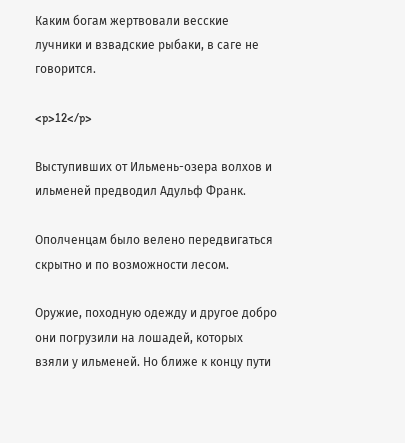Каким богам жертвовали весские лучники и взвадские рыбаки, в саге не говорится.

<p>12</p>

Выступивших от Ильмень-озера волхов и ильменей предводил Адульф Франк.

Ополченцам было велено передвигаться скрытно и по возможности лесом.

Оружие, походную одежду и другое добро они погрузили на лошадей, которых взяли у ильменей. Но ближе к концу пути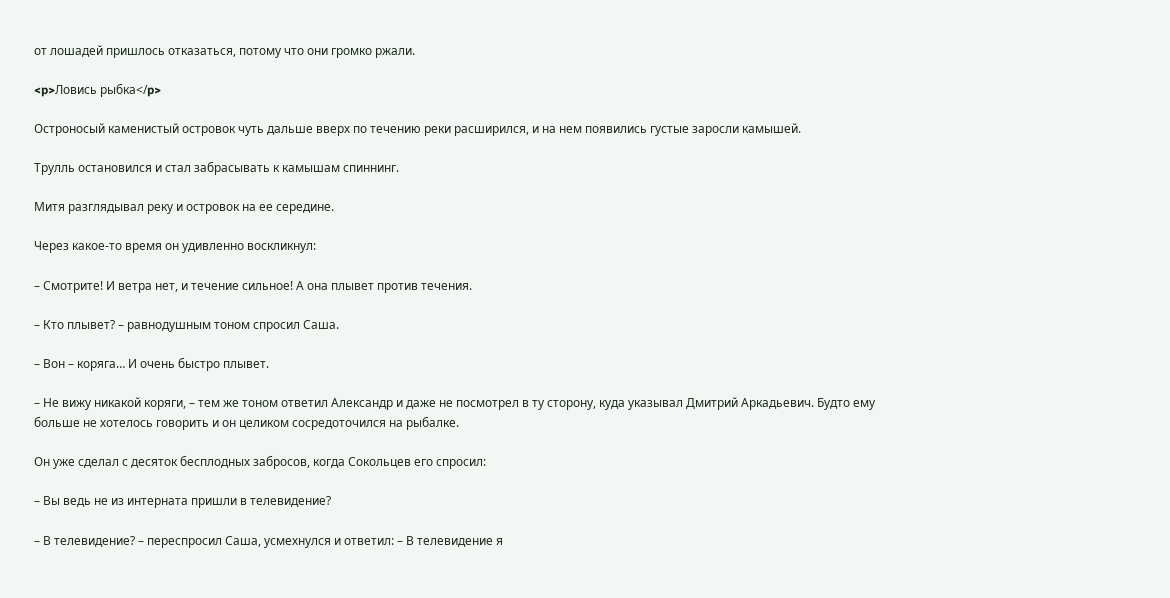от лошадей пришлось отказаться, потому что они громко ржали.

<p>Ловись рыбка</p>

Остроносый каменистый островок чуть дальше вверх по течению реки расширился, и на нем появились густые заросли камышей.

Трулль остановился и стал забрасывать к камышам спиннинг.

Митя разглядывал реку и островок на ее середине.

Через какое-то время он удивленно воскликнул:

– Смотрите! И ветра нет, и течение сильное! А она плывет против течения.

– Кто плывет? – равнодушным тоном спросил Саша.

– Вон – коряга… И очень быстро плывет.

– Не вижу никакой коряги, – тем же тоном ответил Александр и даже не посмотрел в ту сторону, куда указывал Дмитрий Аркадьевич. Будто ему больше не хотелось говорить и он целиком сосредоточился на рыбалке.

Он уже сделал с десяток бесплодных забросов, когда Сокольцев его спросил:

– Вы ведь не из интерната пришли в телевидение?

– В телевидение? – переспросил Саша, усмехнулся и ответил: – В телевидение я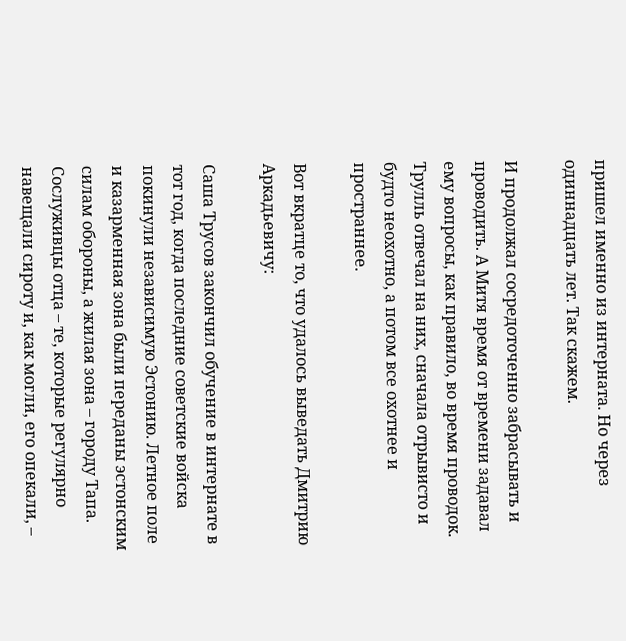пришел именно из интерната. Но через одиннадцать лет. Так скажем.

И продолжал сосредоточенно забрасывать и проводить. А Митя время от времени задавал ему вопросы, как правило, во время проводок. Трулль отвечал на них, сначала отрывисто и будто неохотно, а потом все охотнее и пространнее.

Вот вкратце то, что удалось выведать Дмитрию Аркадьевичу:

Саша Трусов закончил обучение в интернате в тот год, когда последние советские войска покинули независимую Эстонию. Летное поле и казарменная зона были переданы эстонским силам обороны, а жилая зона – городу Тапа. Сослуживцы отца – те, которые регулярно навещали сироту и, как могли, его опекали, –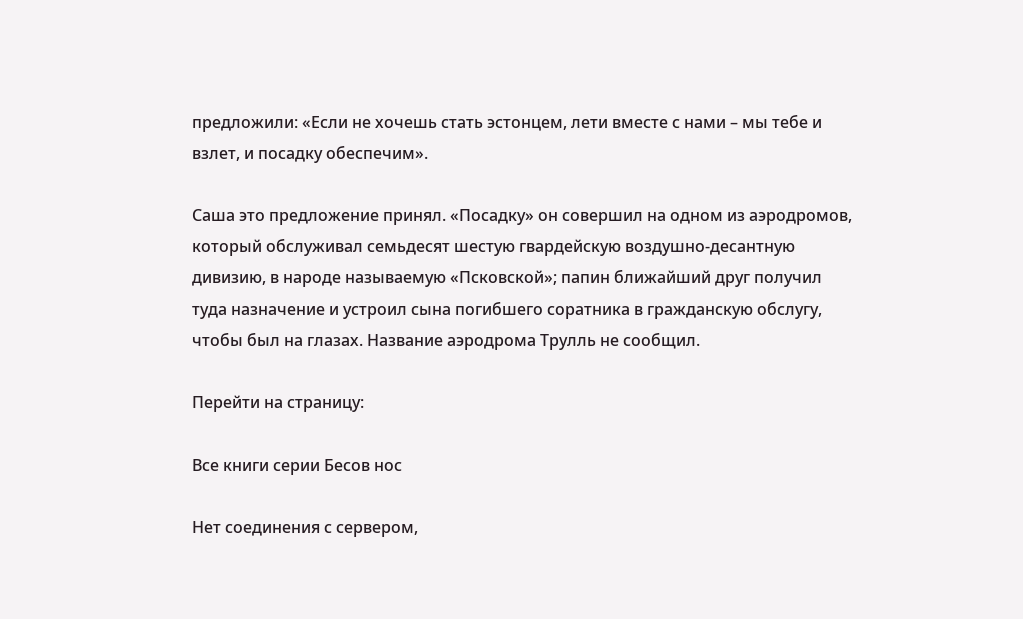предложили: «Если не хочешь стать эстонцем, лети вместе с нами – мы тебе и взлет, и посадку обеспечим».

Саша это предложение принял. «Посадку» он совершил на одном из аэродромов, который обслуживал семьдесят шестую гвардейскую воздушно-десантную дивизию, в народе называемую «Псковской»; папин ближайший друг получил туда назначение и устроил сына погибшего соратника в гражданскую обслугу, чтобы был на глазах. Название аэродрома Трулль не сообщил.

Перейти на страницу:

Все книги серии Бесов нос

Нет соединения с сервером,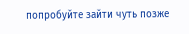попробуйте зайти чуть позже